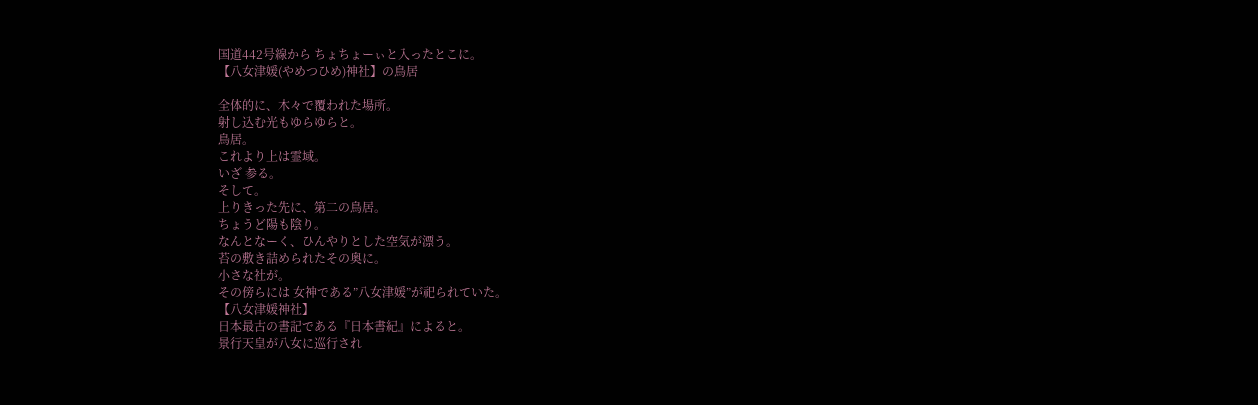国道442号線から ちょちょーぃと入ったとこに。
【八女津媛(やめつひめ)神社】の鳥居

全体的に、木々で覆われた場所。
射し込む光もゆらゆらと。
鳥居。
これより上は霊域。
いざ 参る。
そして。
上りきった先に、第二の鳥居。
ちょうど陽も陰り。
なんとなーく、ひんやりとした空気が漂う。
苔の敷き詰められたその奥に。
小さな社が。
その傍らには 女神である”八女津媛”が祀られていた。
【八女津媛神社】
日本最古の書記である『日本書紀』によると。
景行天皇が八女に巡行され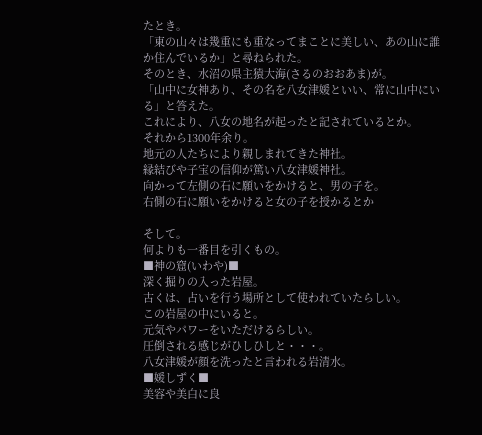たとき。
「東の山々は幾重にも重なってまことに美しい、あの山に誰か住んでいるか」と尋ねられた。
そのとき、水沼の県主猿大海(さるのおおあま)が。
「山中に女神あり、その名を八女津媛といい、常に山中にいる」と答えた。
これにより、八女の地名が起ったと記されているとか。
それから1300年余り。
地元の人たちにより親しまれてきた神社。
縁結びや子宝の信仰が篤い八女津媛神社。
向かって左側の石に願いをかけると、男の子を。
右側の石に願いをかけると女の子を授かるとか

そして。
何よりも一番目を引くもの。
■神の窟(いわや)■
深く掘りの入った岩屋。
古くは、占いを行う場所として使われていたらしい。
この岩屋の中にいると。
元気やパワーをいただけるらしい。
圧倒される感じがひしひしと・・・。
八女津媛が顔を洗ったと言われる岩清水。
■媛しずく■
美容や美白に良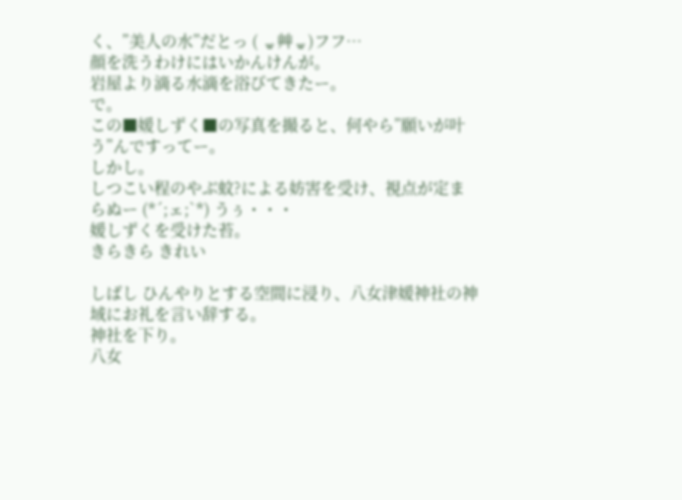く、”美人の水”だとっ ( ᇴ艸ᇴ)フフ…
顔を洗うわけにはいかんけんが。
岩屋より滴る水滴を浴びてきたー。
で。
この■媛しずく■の写真を撮ると、何やら”願いが叶う”んですってー。
しかし。
しつこい程のやぶ蚊?による妨害を受け、視点が定まらぬー (*´;ェ;`*) うぅ・・・
媛しずくを受けた苔。
きらきら きれい

しばし ひんやりとする空間に浸り、八女津媛神社の神域にお礼を言い辞する。
神社を下り。
八女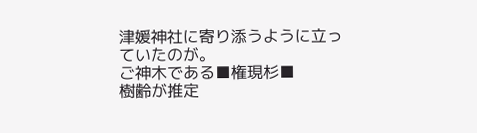津媛神社に寄り添うように立っていたのが。
ご神木である■権現杉■
樹齢が推定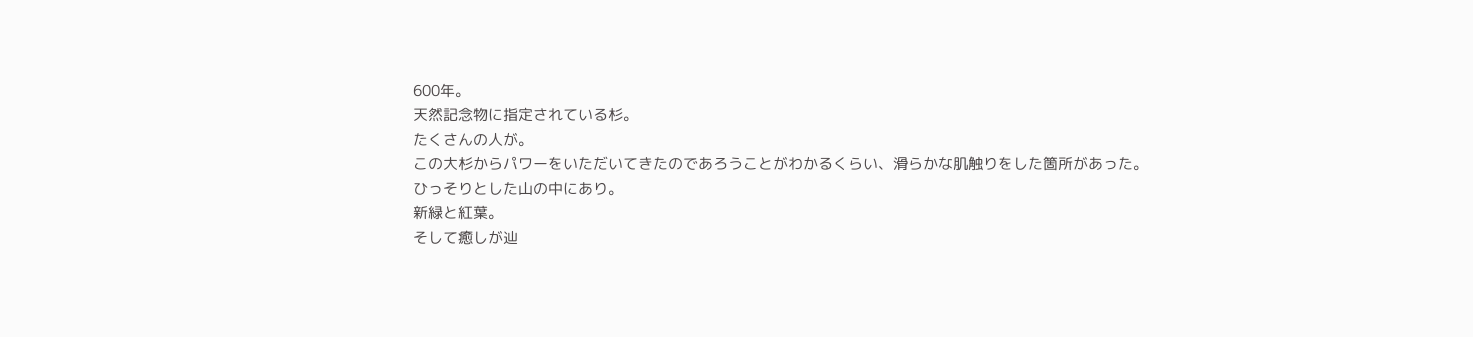600年。
天然記念物に指定されている杉。
たくさんの人が。
この大杉からパワーをいただいてきたのであろうことがわかるくらい、滑らかな肌触りをした箇所があった。
ひっそりとした山の中にあり。
新緑と紅葉。
そして癒しが辿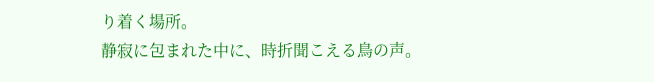り着く場所。
静寂に包まれた中に、時折聞こえる鳥の声。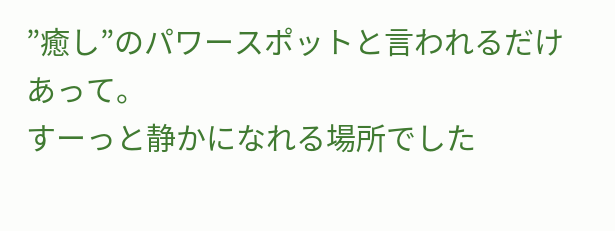”癒し”のパワースポットと言われるだけあって。
すーっと静かになれる場所でした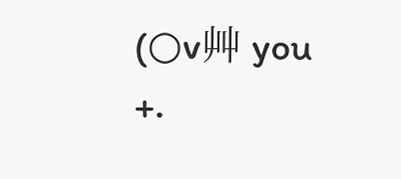(○v艸 you
+.